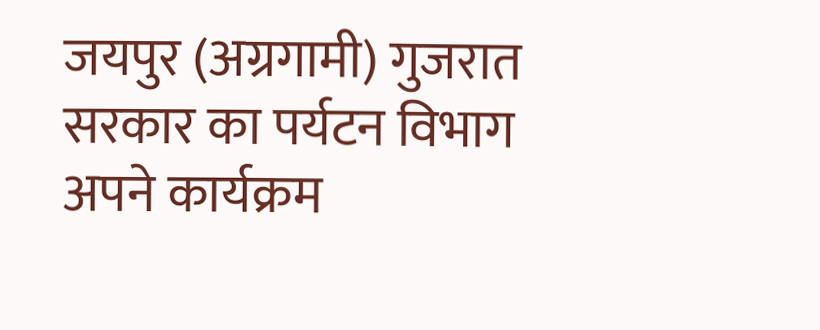जयपुर (अग्रगामी) गुजरात सरकार का पर्यटन विभाग अपने कार्यक्रम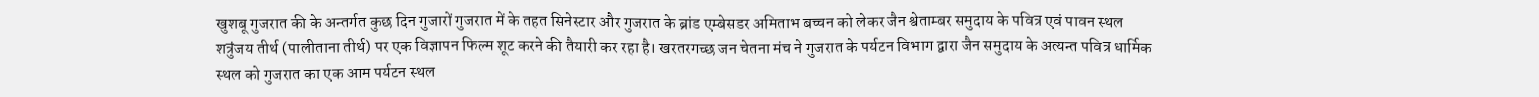खुशबू गुजरात की के अन्तर्गत कुछ दिन गुजारों गुजरात में के तहत सिनेस्टार और गुजरात के ब्रांड एम्बेसडर अमिताभ बच्चन को लेकर जैन श्वेताम्बर समुदाय के पवित्र एवं पावन स्थल शत्रुंजय तीर्थ (पालीताना तीर्थ) पर एक विज्ञापन फिल्म शूट करने की तैयारी कर रहा है। खरतरगच्छ जन चेतना मंच ने गुजरात के पर्यटन विभाग द्वारा जैन समुदाय के अत्यन्त पवित्र धार्मिक स्थल को गुजरात का एक आम पर्यटन स्थल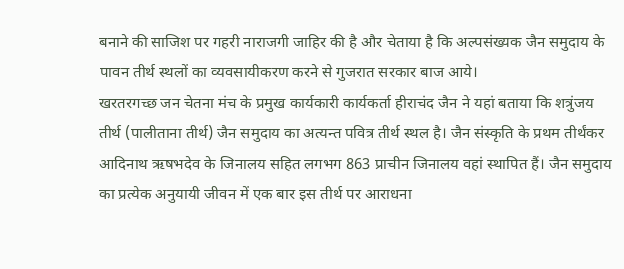बनाने की साजिश पर गहरी नाराजगी जाहिर की है और चेताया है कि अल्पसंख्यक जैन समुदाय के पावन तीर्थ स्थलों का व्यवसायीकरण करने से गुजरात सरकार बाज आये।
खरतरगच्छ जन चेतना मंच के प्रमुख कार्यकारी कार्यकर्ता हीराचंद जैन ने यहां बताया कि शत्रुंजय तीर्थ (पालीताना तीर्थ) जैन समुदाय का अत्यन्त पवित्र तीर्थ स्थल है। जैन संस्कृति के प्रथम तीर्थंकर आदिनाथ ऋषभदेव के जिनालय सहित लगभग 863 प्राचीन जिनालय वहां स्थापित हैं। जैन समुदाय का प्रत्येक अनुयायी जीवन में एक बार इस तीर्थ पर आराधना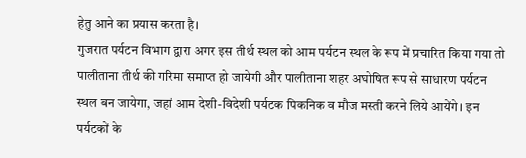हेतु आने का प्रयास करता है।
गुजरात पर्यटन विभाग द्वारा अगर इस तीर्थ स्थल को आम पर्यटन स्थल के रूप में प्रचारित किया गया तो पालीताना तीर्थ की गरिमा समाप्त हो जायेगी और पालीताना शहर अघोषित रूप से साधारण पर्यटन स्थल बन जायेगा, जहां आम देशी-विदेशी पर्यटक पिकनिक व मौज मस्ती करने लिये आयेंगे। इन पर्यटकों के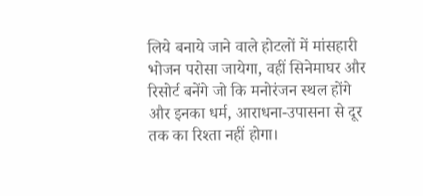लिये बनाये जाने वाले होटलों में मांसहारी भोजन परोसा जायेगा, वहीं सिनेमाघर और रिसोर्ट बनेंगे जो कि मनोरंजन स्थल होंगे और इनका धर्म, आराधना-उपासना से दूर तक का रिश्ता नहीं होगा।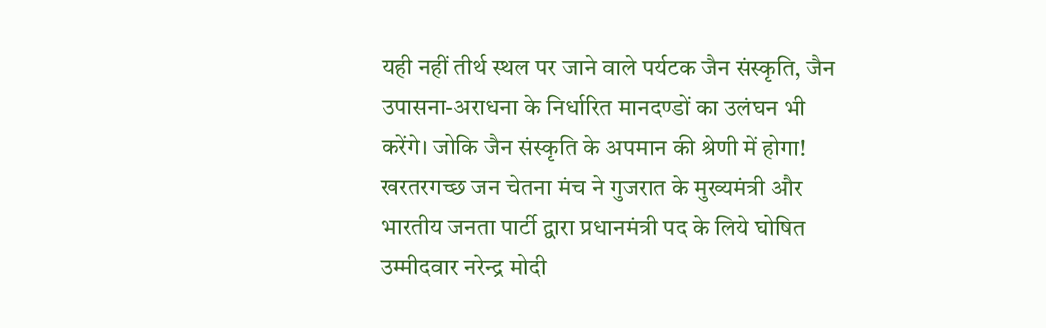यही नहीं तीर्थ स्थल पर जाने वाले पर्यटक जैन संस्कृति, जैन उपासना-अराधना के निर्धारित मानदण्डों का उलंघन भी करेंगे। जोकि जैन संस्कृति के अपमान की श्रेणी में होगा!
खरतरगच्छ जन चेतना मंच ने गुजरात के मुख्यमंत्री और भारतीय जनता पार्टी द्वारा प्रधानमंत्री पद के लिये घोषित उम्मीदवार नरेन्द्र मोदी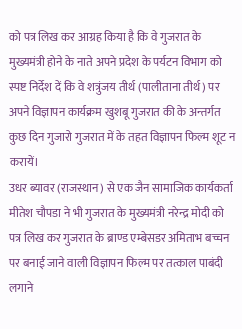को पत्र लिख कर आग्रह किया है कि वे गुजरात के मुख्यमंत्री होने के नाते अपने प्रदेश के पर्यटन विभाग को स्पष्ट निर्देश दें कि वे शत्रुंजय तीर्थ (पालीताना तीर्थ) पर अपने विज्ञापन कार्यक्रम खुशबू गुजरात की के अन्तर्गत कुछ दिन गुजारो गुजरात में के तहत विज्ञापन फिल्म शूट न करायें।
उधर ब्यावर (राजस्थान) से एक जैन सामाजिक कार्यकर्ता मीतेश चौपडा ने भी गुजरात के मुख्यमंत्री नरेन्द्र मोदी को पत्र लिख कर गुजरात के ब्राण्ड एम्बेसडर अमिताभ बच्चन पर बनाई जाने वाली विज्ञापन फिल्म पर तत्काल पाबंदी लगाने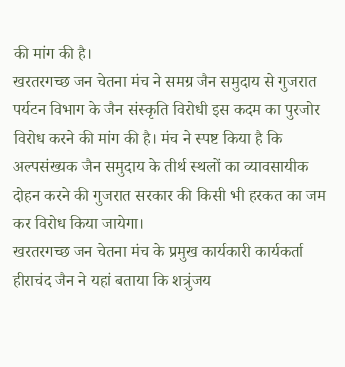की मांग की है।
खरतरगच्छ जन चेतना मंच ने समग्र जैन समुदाय से गुजरात पर्यटन विभाग के जैन संस्कृति विरोधी इस कदम का पुरजोर विरोध करने की मांग की है। मंच ने स्पष्ट किया है कि अल्पसंख्यक जैन समुदाय के तीर्थ स्थलों का व्यावसायीक दोहन करने की गुजरात सरकार की किसी भी हरकत का जम कर विरोध किया जायेगा।
खरतरगच्छ जन चेतना मंच के प्रमुख कार्यकारी कार्यकर्ता हीराचंद जैन ने यहां बताया कि शत्रुंजय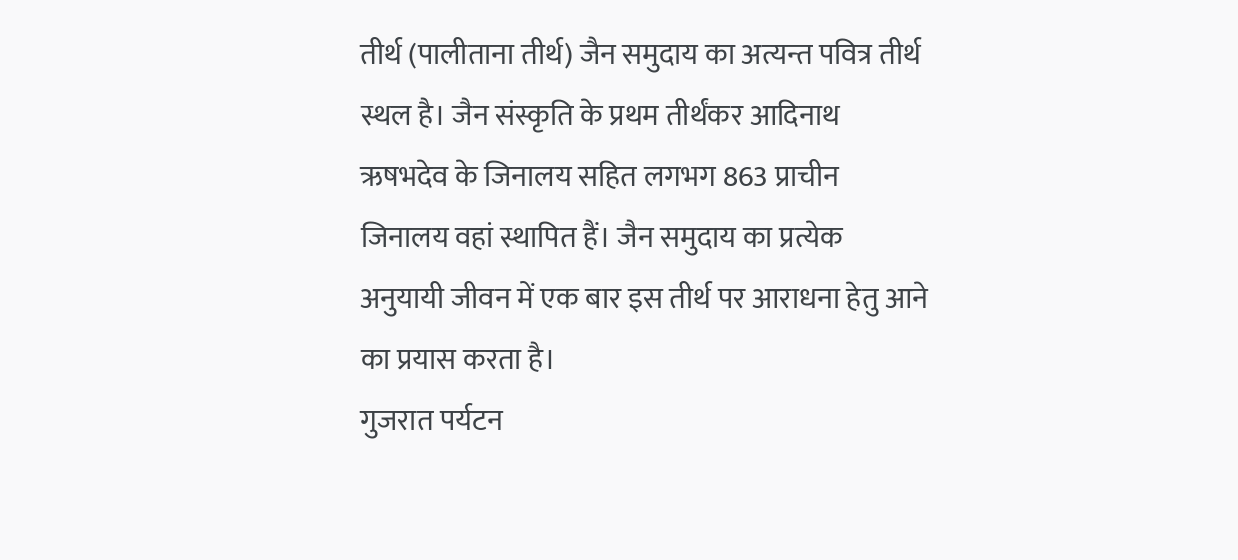तीर्थ (पालीताना तीर्थ) जैन समुदाय का अत्यन्त पवित्र तीर्थ स्थल है। जैन संस्कृति के प्रथम तीर्थंकर आदिनाथ ऋषभदेव के जिनालय सहित लगभग 863 प्राचीन जिनालय वहां स्थापित हैं। जैन समुदाय का प्रत्येक अनुयायी जीवन में एक बार इस तीर्थ पर आराधना हेतु आने का प्रयास करता है।
गुजरात पर्यटन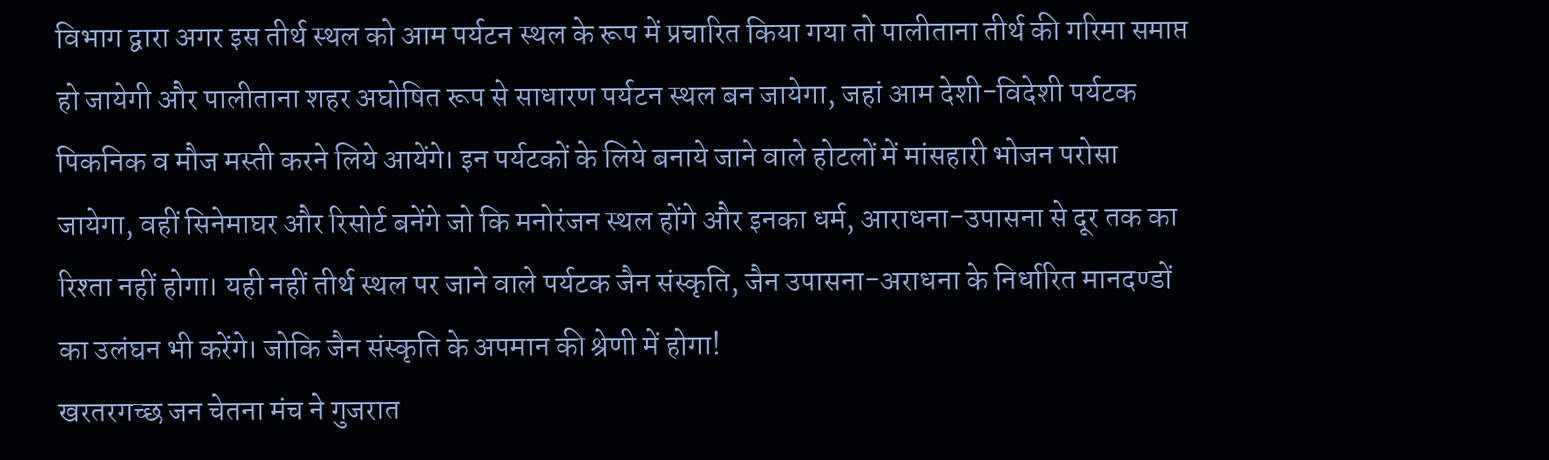विभाग द्वारा अगर इस तीर्थ स्थल को आम पर्यटन स्थल के रूप में प्रचारित किया गया तो पालीताना तीर्थ की गरिमा समाप्त हो जायेगी और पालीताना शहर अघोषित रूप से साधारण पर्यटन स्थल बन जायेगा, जहां आम देशी-विदेशी पर्यटक पिकनिक व मौज मस्ती करने लिये आयेंगे। इन पर्यटकों के लिये बनाये जाने वाले होटलों में मांसहारी भोजन परोसा जायेगा, वहीं सिनेमाघर और रिसोर्ट बनेंगे जो कि मनोरंजन स्थल होंगे और इनका धर्म, आराधना-उपासना से दूर तक का रिश्ता नहीं होगा। यही नहीं तीर्थ स्थल पर जाने वाले पर्यटक जैन संस्कृति, जैन उपासना-अराधना के निर्धारित मानदण्डों का उलंघन भी करेंगे। जोकि जैन संस्कृति के अपमान की श्रेणी में होगा!
खरतरगच्छ जन चेतना मंच ने गुजरात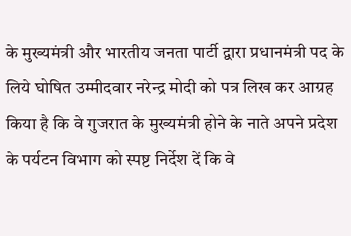के मुख्यमंत्री और भारतीय जनता पार्टी द्वारा प्रधानमंत्री पद के लिये घोषित उम्मीदवार नरेन्द्र मोदी को पत्र लिख कर आग्रह किया है कि वे गुजरात के मुख्यमंत्री होने के नाते अपने प्रदेश के पर्यटन विभाग को स्पष्ट निर्देश दें कि वे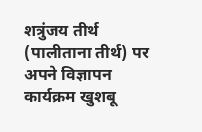शत्रुंजय तीर्थ (पालीताना तीर्थ) पर अपने विज्ञापन कार्यक्रम खुशबू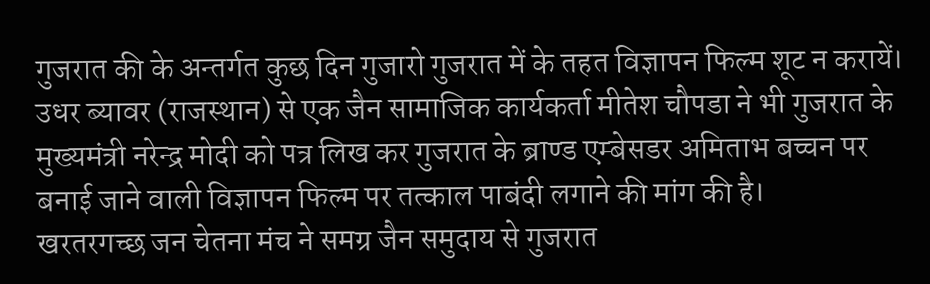गुजरात की के अन्तर्गत कुछ दिन गुजारो गुजरात में के तहत विज्ञापन फिल्म शूट न करायें।
उधर ब्यावर (राजस्थान) से एक जैन सामाजिक कार्यकर्ता मीतेश चौपडा ने भी गुजरात के मुख्यमंत्री नरेन्द्र मोदी को पत्र लिख कर गुजरात के ब्राण्ड एम्बेसडर अमिताभ बच्चन पर बनाई जाने वाली विज्ञापन फिल्म पर तत्काल पाबंदी लगाने की मांग की है।
खरतरगच्छ जन चेतना मंच ने समग्र जैन समुदाय से गुजरात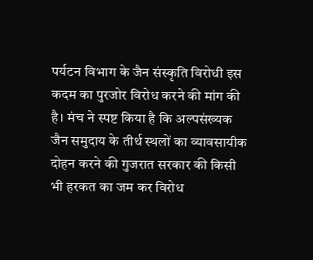पर्यटन विभाग के जैन संस्कृति विरोधी इस कदम का पुरजोर विरोध करने की मांग की है। मंच ने स्पष्ट किया है कि अल्पसंख्यक जैन समुदाय के तीर्थ स्थलों का व्यावसायीक दोहन करने की गुजरात सरकार की किसी भी हरकत का जम कर विरोध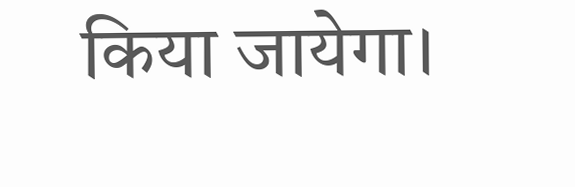किया जायेगा।